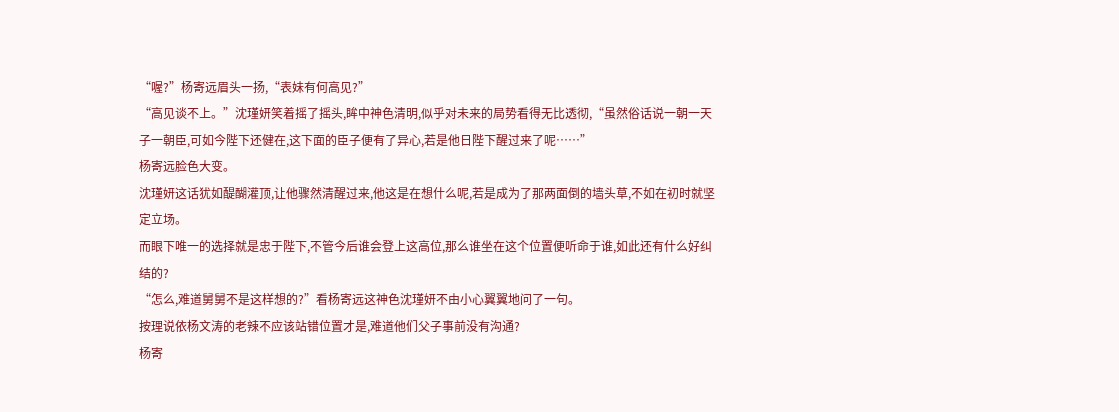“喔?”杨寄远眉头一扬,“表妹有何高见?”
“高见谈不上。”沈瑾妍笑着摇了摇头,眸中神色清明,似乎对未来的局势看得无比透彻,“虽然俗话说一朝一天子一朝臣,可如今陛下还健在,这下面的臣子便有了异心,若是他日陛下醒过来了呢……”
杨寄远脸色大变。
沈瑾妍这话犹如醍醐灌顶,让他骤然清醒过来,他这是在想什么呢,若是成为了那两面倒的墙头草,不如在初时就坚定立场。
而眼下唯一的选择就是忠于陛下,不管今后谁会登上这高位,那么谁坐在这个位置便听命于谁,如此还有什么好纠结的?
“怎么,难道舅舅不是这样想的?”看杨寄远这神色沈瑾妍不由小心翼翼地问了一句。
按理说依杨文涛的老辣不应该站错位置才是,难道他们父子事前没有沟通?
杨寄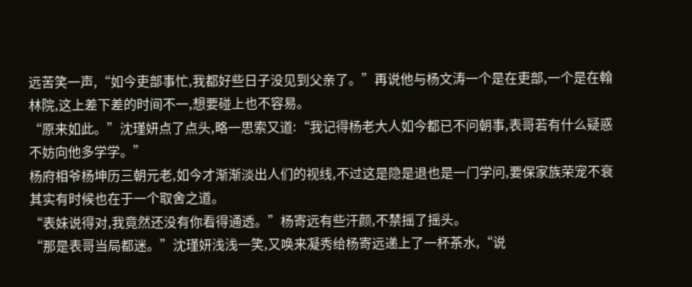远苦笑一声,“如今吏部事忙,我都好些日子没见到父亲了。”再说他与杨文涛一个是在吏部,一个是在翰林院,这上差下差的时间不一,想要碰上也不容易。
“原来如此。”沈瑾妍点了点头,略一思索又道:“我记得杨老大人如今都已不问朝事,表哥若有什么疑惑不妨向他多学学。”
杨府相爷杨坤历三朝元老,如今才渐渐淡出人们的视线,不过这是隐是退也是一门学问,要保家族荣宠不衰其实有时候也在于一个取舍之道。
“表妹说得对,我竟然还没有你看得通透。”杨寄远有些汗颜,不禁摇了摇头。
“那是表哥当局都迷。”沈瑾妍浅浅一笑,又唤来凝秀给杨寄远递上了一杯茶水,“说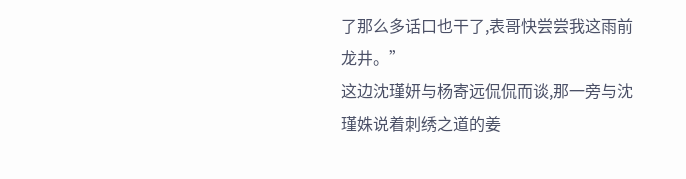了那么多话口也干了,表哥快尝尝我这雨前龙井。”
这边沈瑾妍与杨寄远侃侃而谈,那一旁与沈瑾姝说着刺绣之道的姜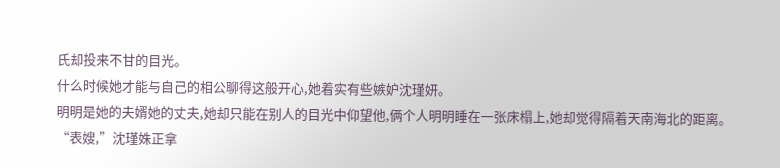氏却投来不甘的目光。
什么时候她才能与自己的相公聊得这般开心,她着实有些嫉妒沈瑾妍。
明明是她的夫婿她的丈夫,她却只能在别人的目光中仰望他,俩个人明明睡在一张床榻上,她却觉得隔着天南海北的距离。
“表嫂,”沈瑾姝正拿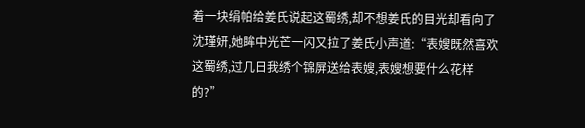着一块绢帕给姜氏说起这蜀绣,却不想姜氏的目光却看向了沈瑾妍,她眸中光芒一闪又拉了姜氏小声道:“表嫂既然喜欢这蜀绣,过几日我绣个锦屏送给表嫂,表嫂想要什么花样的?”